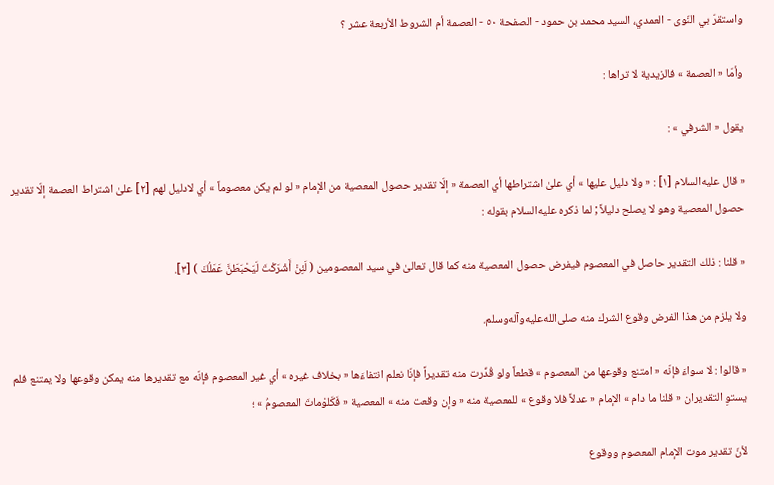واستقرّ بي النّوى - العمدي، السيد محمد بن حمود - الصفحة ٥٠ - العصمة أم الشروط الأربعة عشر ؟

وأمّا « العصمة » فالزيدية لا تراها :

يقول « الشرفي » :

« قال عليه‌السلام [١] : « ولا دليل عليها » أي علىٰ اشتراطها أي العصمة « إلّا تقدير حصول المعصية من الإمام « لو لم يكن معصوماً » أي لادليل لهم [٢] علىٰ اشتراط العصمة إلّا تقدير حصول المعصية وهو لا يصلح دليلاً ; لما ذكره عليه‌السلام بقوله :

« قلنا : ذلك التقدير حاصل في المعصوم فيفرض حصول المعصية منه كما قال تعالىٰ في سيد المعصومين ( لَئِنْ أَشْرَكْتَ لَيَحْبَطَنَّ عَمَلُكَ ) [٣].

ولا يلزم من هذا الفرض وقوع الشرك منه صلى‌الله‌عليه‌وآله‌وسلم.

« قالوا : لا سواءَ فإنّه « امتنع وقوعها من المعصوم » قطعاً ولو قُدِّرت منه تقديراً فإنّا نعلم انتفاءَها « بخلاف غيره » أي غير المعصوم فإنّه مع تقديرها منه يمكن وقوعها ولا يمتنع فلم يستوِ التقديران « قلنا ما دام » الإمام « عدلاً فلا وقوع » للمعصية منه « وإن وقعت منه » المعصية « فَكَلوْماتَ المعصومُ » ؛

لأنّ تقدير موت الإمام المعصوم ووقوع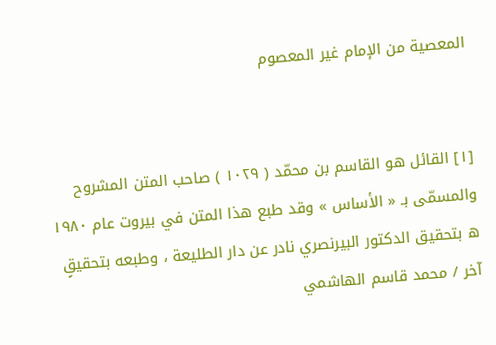المعصية من الإمام غير المعصوم


[١] القائل هو القاسم بن محمّد ( ١٠٢٩ ) صاحب المتن المشروح والمسمّى بـ « الأساس » وقد طبع هذا المتن في بيروت عام ١٩٨٠ ه‌ بتحقيق الدكتور البيرنصري نادر عن دار الطليعة ، وطبعه بتحقيقٍ آخر / محمد قاسم الهاشمي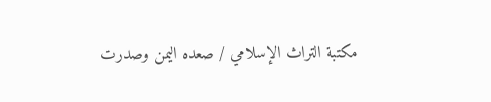مكتبة التراث الإسلامي / صعده اليمن وصدرت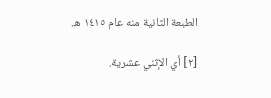الطبعة الثانية منه عام ١٤١٥ ه‌.

[٢] أي الإثني عشرية.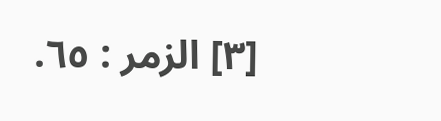[٣] الزمر : ٦٥.